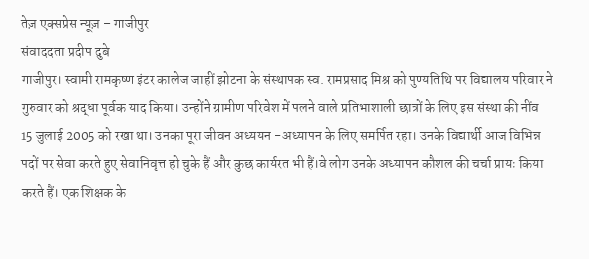तेज़ एक्सप्रेस न्यूज़ – गाजीपुर
संवाददता प्रदीप दुबे
गाजीपुर। स्वामी रामकृष्ण इंटर कालेज जाहीं झोटना के संस्थापक स्व. रामप्रसाद मिश्र को पुण्यतिथि पर विद्यालय परिवार ने गुरुवार को श्रद्धा पूर्वक याद किया। उन्होंने ग्रामीण परिवेश में पलने वाले प्रतिभाशाली छात्रों के लिए इस संस्था की नींव 15 जुलाई 2005 को रखा था। उनका पूरा जीवन अध्ययन -अध्यापन के लिए समर्पित रहा। उनके विद्यार्थी आज विभिन्न पदों पर सेवा करते हुए सेवानिवृत्त हो चुके हैं और कुछ कार्यरत भी हैं।वे लोग उनके अध्यापन कौशल की चर्चा प्रायः किया करते हैं। एक शिक्षक के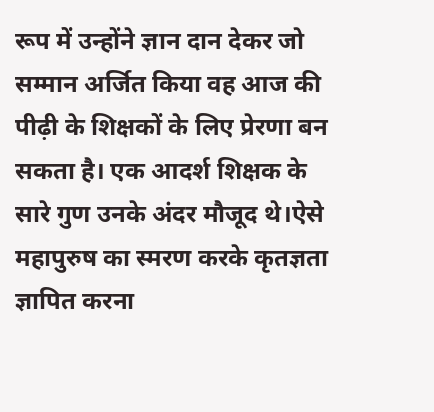रूप में उन्होंने ज्ञान दान देकर जो सम्मान अर्जित किया वह आज की पीढ़ी के शिक्षकों के लिए प्रेरणा बन सकता है। एक आदर्श शिक्षक के सारे गुण उनके अंदर मौजूद थे।ऐसे महापुरुष का स्मरण करके कृतज्ञता ज्ञापित करना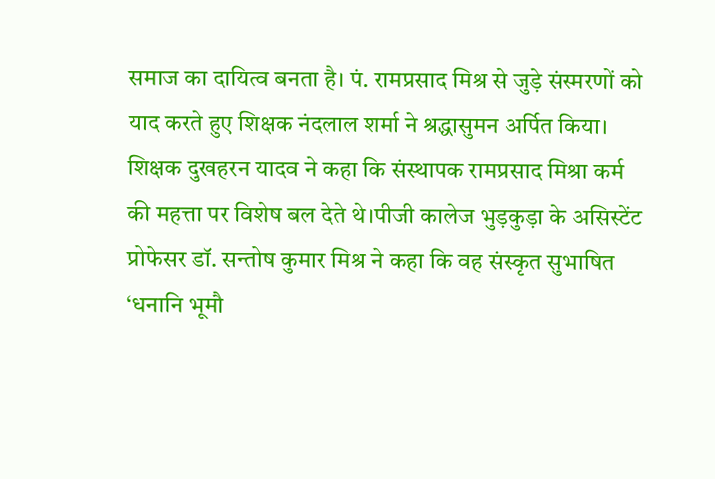समाज का दायित्व बनता है। पं. रामप्रसाद मिश्र से जुड़े संस्मरणों को याद करते हुए शिक्षक नंदलाल शर्मा ने श्रद्धासुमन अर्पित किया। शिक्षक दुखहरन यादव ने कहा कि संस्थापक रामप्रसाद मिश्रा कर्म की महत्ता पर विशेष बल देते थे।पीजी कालेज भुड़कुड़ा के असिस्टेंट प्रोफेसर डॉ. सन्तोष कुमार मिश्र ने कहा कि वह संस्कृत सुभाषित ‘धनानि भूमौ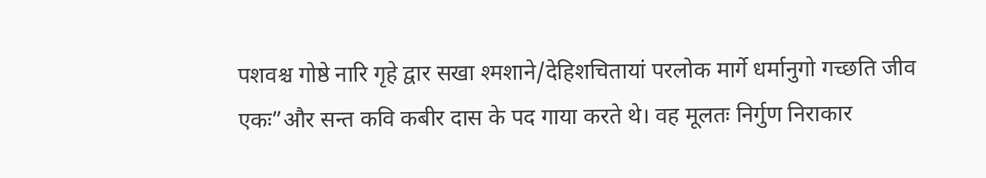पशवश्च गोष्ठे नारि गृहे द्वार सखा श्मशाने/देहिशचितायां परलोक मार्गे धर्मानुगो गच्छति जीव एकः”और सन्त कवि कबीर दास के पद गाया करते थे। वह मूलतः निर्गुण निराकार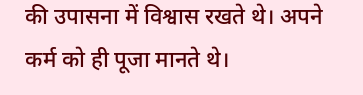की उपासना में विश्वास रखते थे। अपने कर्म को ही पूजा मानते थे।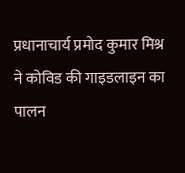प्रधानाचार्य प्रमोद कुमार मिश्र ने कोविड की गाइडलाइन का पालन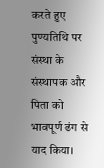करते हुए पुण्यतिथि पर संस्था के संस्थापक और पिता को भावपूर्ण ढंग से याद किया।